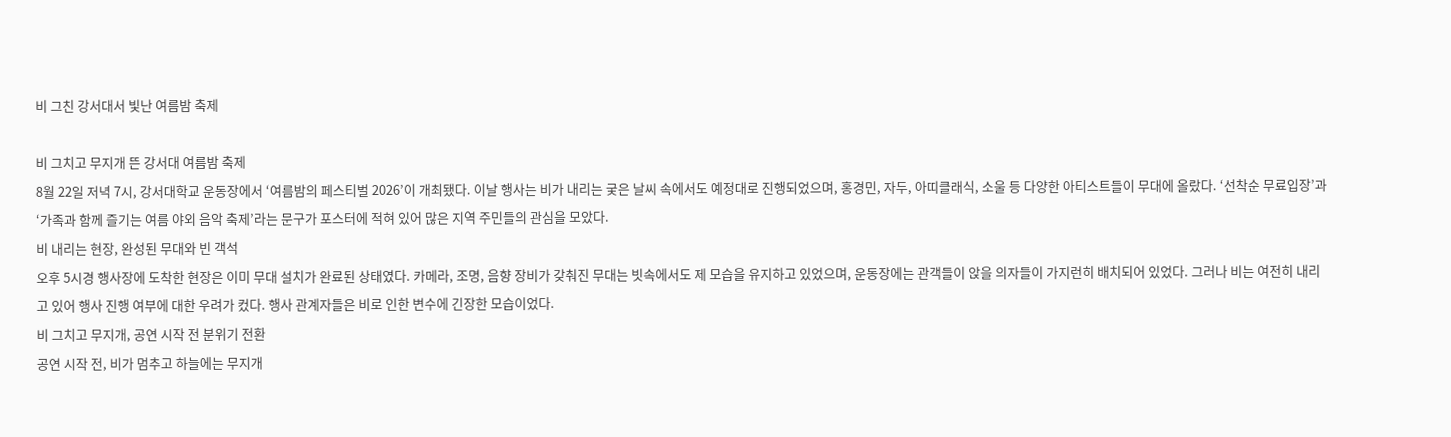비 그친 강서대서 빛난 여름밤 축제

비 그치고 무지개 뜬 강서대 여름밤 축제
8월 22일 저녁 7시, 강서대학교 운동장에서 ‘여름밤의 페스티벌 2026’이 개최됐다. 이날 행사는 비가 내리는 궂은 날씨 속에서도 예정대로 진행되었으며, 홍경민, 자두, 아띠클래식, 소울 등 다양한 아티스트들이 무대에 올랐다. ‘선착순 무료입장’과 ‘가족과 함께 즐기는 여름 야외 음악 축제’라는 문구가 포스터에 적혀 있어 많은 지역 주민들의 관심을 모았다.
비 내리는 현장, 완성된 무대와 빈 객석
오후 5시경 행사장에 도착한 현장은 이미 무대 설치가 완료된 상태였다. 카메라, 조명, 음향 장비가 갖춰진 무대는 빗속에서도 제 모습을 유지하고 있었으며, 운동장에는 관객들이 앉을 의자들이 가지런히 배치되어 있었다. 그러나 비는 여전히 내리고 있어 행사 진행 여부에 대한 우려가 컸다. 행사 관계자들은 비로 인한 변수에 긴장한 모습이었다.
비 그치고 무지개, 공연 시작 전 분위기 전환
공연 시작 전, 비가 멈추고 하늘에는 무지개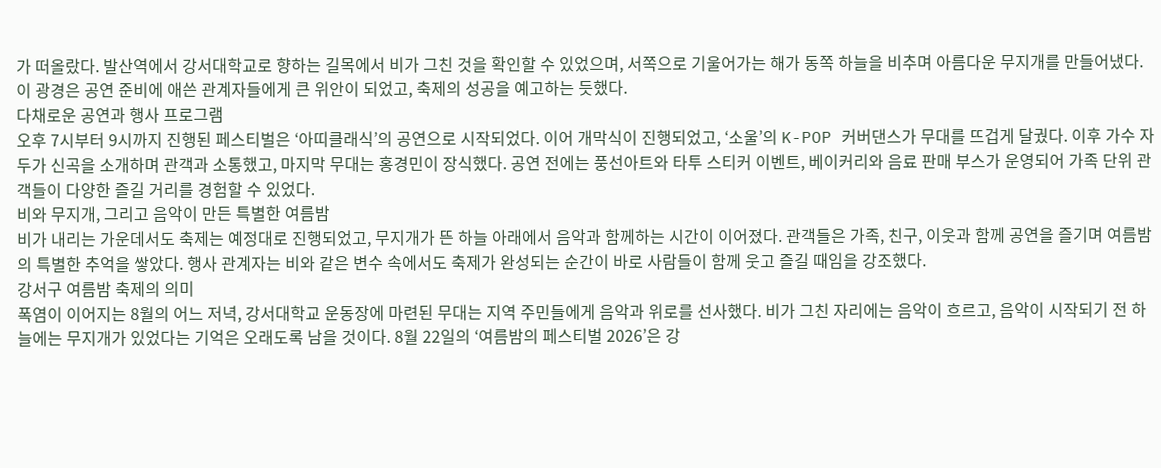가 떠올랐다. 발산역에서 강서대학교로 향하는 길목에서 비가 그친 것을 확인할 수 있었으며, 서쪽으로 기울어가는 해가 동쪽 하늘을 비추며 아름다운 무지개를 만들어냈다. 이 광경은 공연 준비에 애쓴 관계자들에게 큰 위안이 되었고, 축제의 성공을 예고하는 듯했다.
다채로운 공연과 행사 프로그램
오후 7시부터 9시까지 진행된 페스티벌은 ‘아띠클래식’의 공연으로 시작되었다. 이어 개막식이 진행되었고, ‘소울’의 K-POP 커버댄스가 무대를 뜨겁게 달궜다. 이후 가수 자두가 신곡을 소개하며 관객과 소통했고, 마지막 무대는 홍경민이 장식했다. 공연 전에는 풍선아트와 타투 스티커 이벤트, 베이커리와 음료 판매 부스가 운영되어 가족 단위 관객들이 다양한 즐길 거리를 경험할 수 있었다.
비와 무지개, 그리고 음악이 만든 특별한 여름밤
비가 내리는 가운데서도 축제는 예정대로 진행되었고, 무지개가 뜬 하늘 아래에서 음악과 함께하는 시간이 이어졌다. 관객들은 가족, 친구, 이웃과 함께 공연을 즐기며 여름밤의 특별한 추억을 쌓았다. 행사 관계자는 비와 같은 변수 속에서도 축제가 완성되는 순간이 바로 사람들이 함께 웃고 즐길 때임을 강조했다.
강서구 여름밤 축제의 의미
폭염이 이어지는 8월의 어느 저녁, 강서대학교 운동장에 마련된 무대는 지역 주민들에게 음악과 위로를 선사했다. 비가 그친 자리에는 음악이 흐르고, 음악이 시작되기 전 하늘에는 무지개가 있었다는 기억은 오래도록 남을 것이다. 8월 22일의 ‘여름밤의 페스티벌 2026’은 강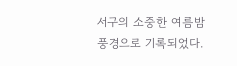서구의 소중한 여름밤 풍경으로 기록되었다.